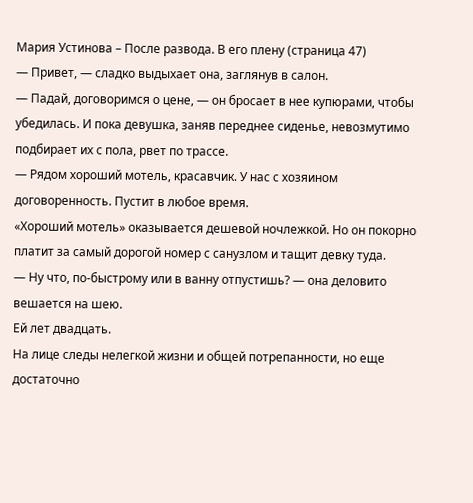Мария Устинова – После развода. В его плену (страница 47)
— Привет, — сладко выдыхает она, заглянув в салон.
— Падай, договоримся о цене, — он бросает в нее купюрами, чтобы убедилась. И пока девушка, заняв переднее сиденье, невозмутимо подбирает их с пола, рвет по трассе.
— Рядом хороший мотель, красавчик. У нас с хозяином договоренность. Пустит в любое время.
«Хороший мотель» оказывается дешевой ночлежкой. Но он покорно платит за самый дорогой номер с санузлом и тащит девку туда.
— Ну что, по-быстрому или в ванну отпустишь? — она деловито вешается на шею.
Ей лет двадцать.
На лице следы нелегкой жизни и общей потрепанности, но еще достаточно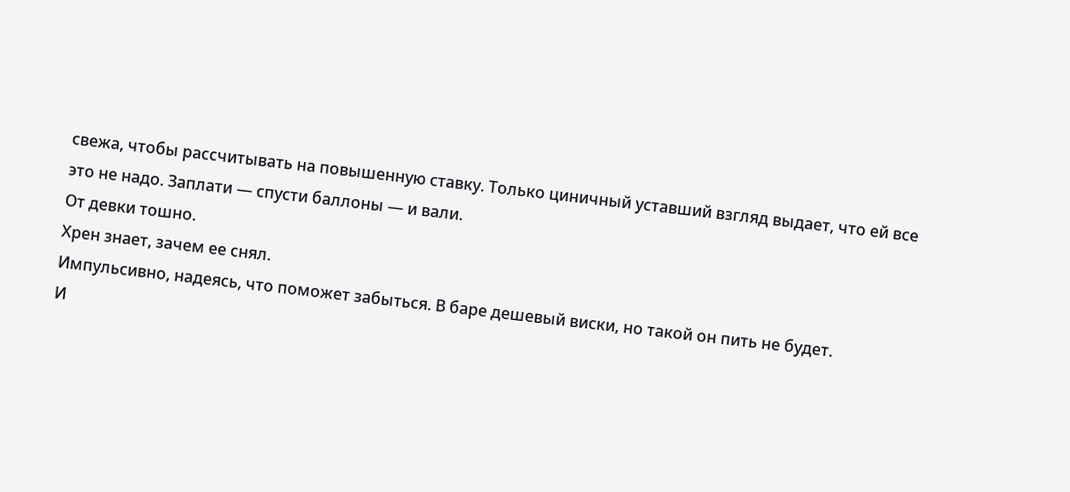свежа, чтобы рассчитывать на повышенную ставку. Только циничный уставший взгляд выдает, что ей все это не надо. Заплати — спусти баллоны — и вали.
От девки тошно.
Хрен знает, зачем ее снял.
Импульсивно, надеясь, что поможет забыться. В баре дешевый виски, но такой он пить не будет.
И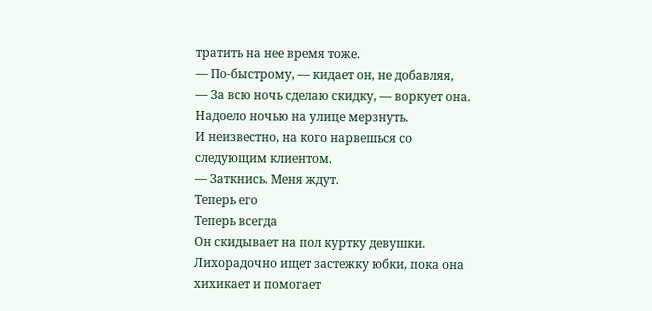тратить на нее время тоже.
— По-быстрому, — кидает он, не добавляя,
— За всю ночь сделаю скидку, — воркует она.
Надоело ночью на улице мерзнуть.
И неизвестно, на кого нарвешься со следующим клиентом.
— Заткнись. Меня ждут.
Теперь его
Теперь всегда
Он скидывает на пол куртку девушки. Лихорадочно ищет застежку юбки, пока она хихикает и помогает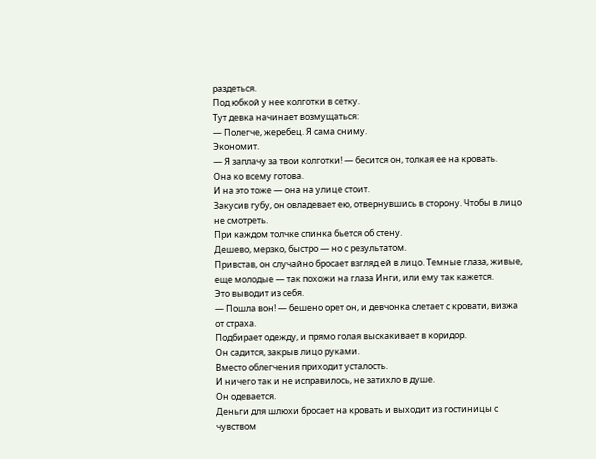раздеться.
Под юбкой у нее колготки в сетку.
Тут девка начинает возмущаться:
— Полегче, жеребец. Я сама сниму.
Экономит.
— Я заплачу за твои колготки! — бесится он, толкая ее на кровать.
Она ко всему готова.
И на это тоже — она на улице стоит.
Закусив губу, он овладевает ею, отвернувшись в сторону. Чтобы в лицо не смотреть.
При каждом толчке спинка бьется об стену.
Дешево, мерзко, быстро — но с результатом.
Привстав, он случайно бросает взгляд ей в лицо. Темные глаза, живые, еще молодые — так похожи на глаза Инги, или ему так кажется.
Это выводит из себя.
— Пошла вон! — бешено орет он, и девчонка слетает с кровати, визжа от страха.
Подбирает одежду, и прямо голая выскакивает в коридор.
Он садится, закрыв лицо руками.
Вместо облегчения приходит усталость.
И ничего так и не исправилось, не затихло в душе.
Он одевается.
Деньги для шлюхи бросает на кровать и выходит из гостиницы с чувством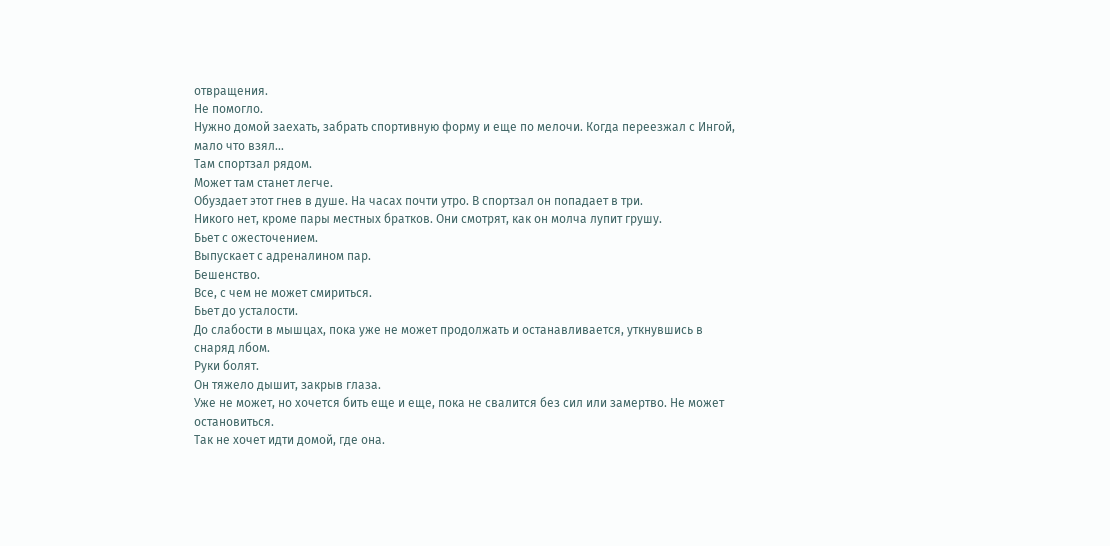отвращения.
Не помогло.
Нужно домой заехать, забрать спортивную форму и еще по мелочи. Когда переезжал с Ингой, мало что взял…
Там спортзал рядом.
Может там станет легче.
Обуздает этот гнев в душе. На часах почти утро. В спортзал он попадает в три.
Никого нет, кроме пары местных братков. Они смотрят, как он молча лупит грушу.
Бьет с ожесточением.
Выпускает с адреналином пар.
Бешенство.
Все, с чем не может смириться.
Бьет до усталости.
До слабости в мышцах, пока уже не может продолжать и останавливается, уткнувшись в снаряд лбом.
Руки болят.
Он тяжело дышит, закрыв глаза.
Уже не может, но хочется бить еще и еще, пока не свалится без сил или замертво. Не может остановиться.
Так не хочет идти домой, где она.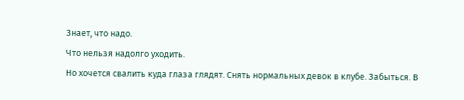Знает, что надо.
Что нельзя надолго уходить.
Но хочется свалить куда глаза глядят. Снять нормальных девок в клубе. Забыться. В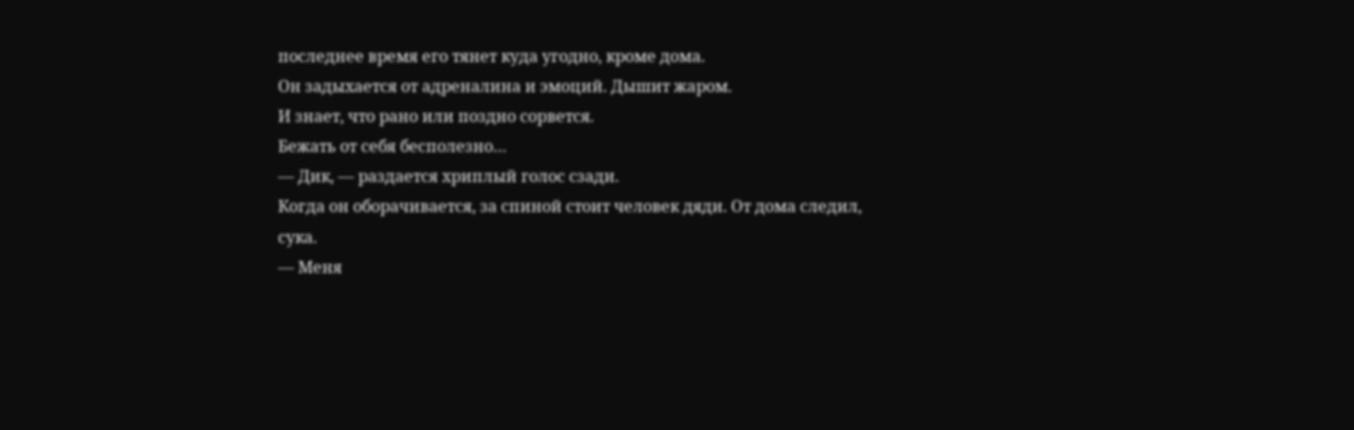последнее время его тянет куда угодно, кроме дома.
Он задыхается от адреналина и эмоций. Дышит жаром.
И знает, что рано или поздно сорвется.
Бежать от себя бесполезно…
— Дик, — раздается хриплый голос сзади.
Когда он оборачивается, за спиной стоит человек дяди. От дома следил, сука.
— Меня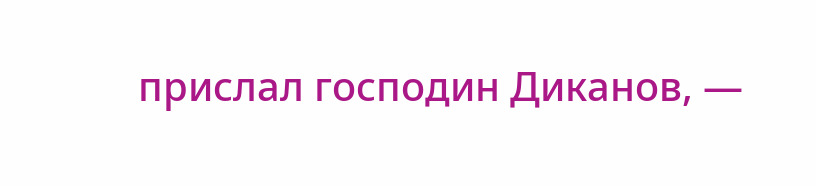прислал господин Диканов, —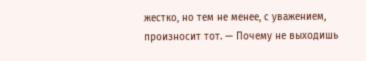жестко, но тем не менее, с уважением, произносит тот. — Почему не выходишь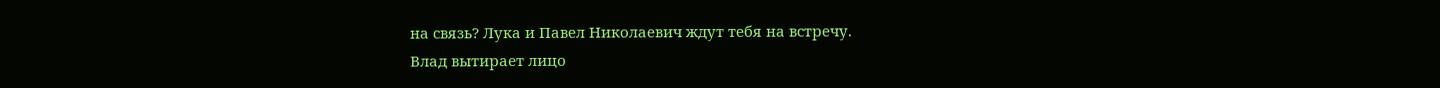на связь? Лука и Павел Николаевич ждут тебя на встречу.
Влад вытирает лицо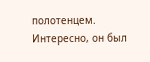полотенцем.
Интересно, он был